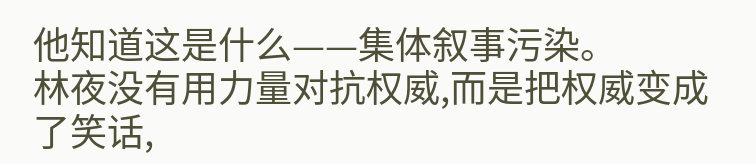他知道这是什么——集体叙事污染。
林夜没有用力量对抗权威,而是把权威变成了笑话,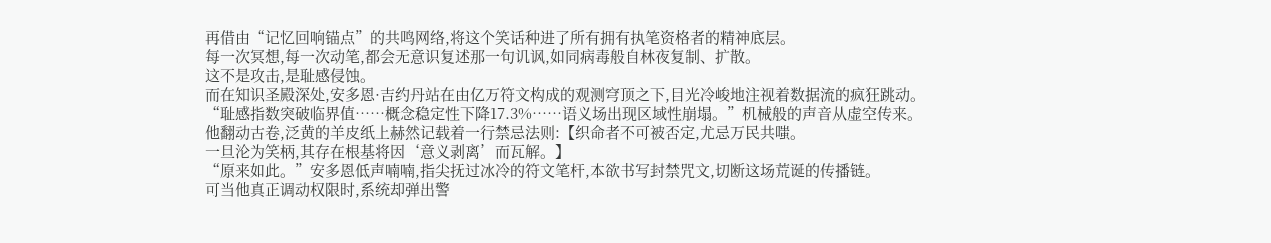再借由“记忆回响锚点”的共鸣网络,将这个笑话种进了所有拥有执笔资格者的精神底层。
每一次冥想,每一次动笔,都会无意识复述那一句讥讽,如同病毒般自林夜复制、扩散。
这不是攻击,是耻感侵蚀。
而在知识圣殿深处,安多恩·吉约丹站在由亿万符文构成的观测穹顶之下,目光冷峻地注视着数据流的疯狂跳动。
“耻感指数突破临界值……概念稳定性下降17.3%……语义场出现区域性崩塌。”机械般的声音从虚空传来。
他翻动古卷,泛黄的羊皮纸上赫然记载着一行禁忌法则:【织命者不可被否定,尤忌万民共嗤。
一旦沦为笑柄,其存在根基将因‘意义剥离’而瓦解。】
“原来如此。”安多恩低声喃喃,指尖抚过冰冷的符文笔杆,本欲书写封禁咒文,切断这场荒诞的传播链。
可当他真正调动权限时,系统却弹出警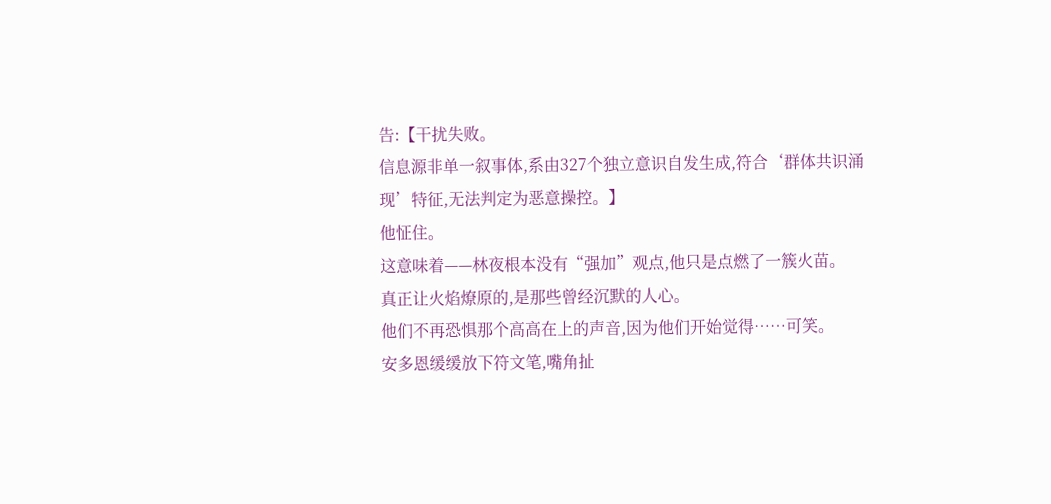告:【干扰失败。
信息源非单一叙事体,系由327个独立意识自发生成,符合‘群体共识涌现’特征,无法判定为恶意操控。】
他怔住。
这意味着——林夜根本没有“强加”观点,他只是点燃了一簇火苗。
真正让火焰燎原的,是那些曾经沉默的人心。
他们不再恐惧那个高高在上的声音,因为他们开始觉得……可笑。
安多恩缓缓放下符文笔,嘴角扯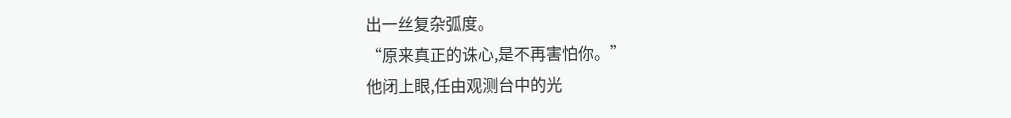出一丝复杂弧度。
“原来真正的诛心,是不再害怕你。”
他闭上眼,任由观测台中的光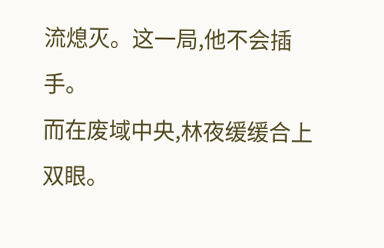流熄灭。这一局,他不会插手。
而在废域中央,林夜缓缓合上双眼。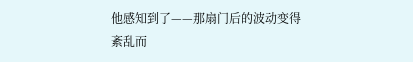他感知到了——那扇门后的波动变得紊乱而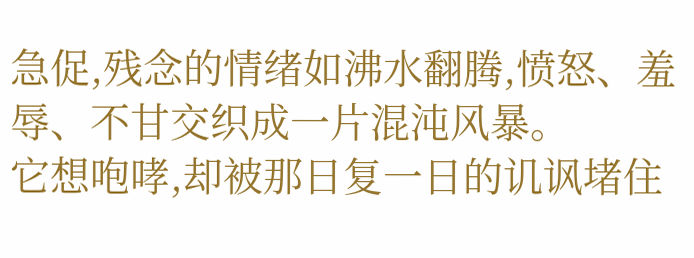急促,残念的情绪如沸水翻腾,愤怒、羞辱、不甘交织成一片混沌风暴。
它想咆哮,却被那日复一日的讥讽堵住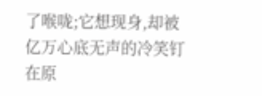了喉咙;它想现身,却被亿万心底无声的冷笑钉在原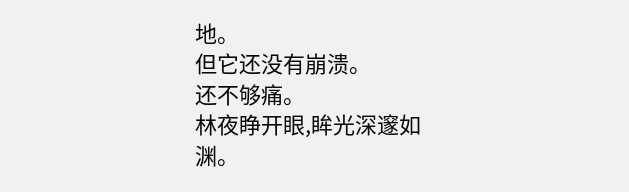地。
但它还没有崩溃。
还不够痛。
林夜睁开眼,眸光深邃如渊。